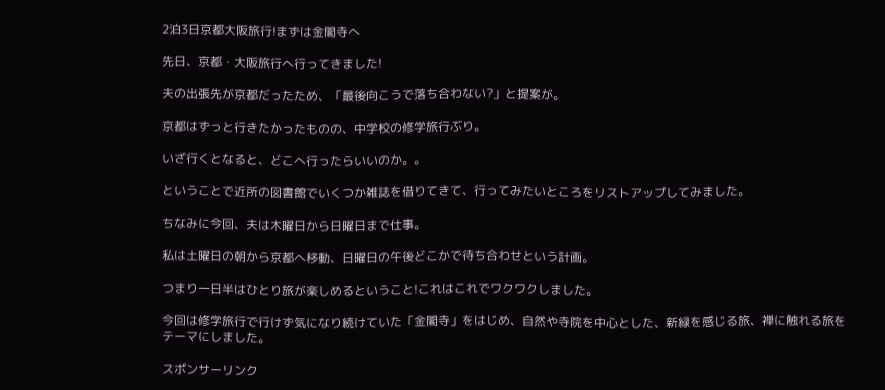2泊3日京都大阪旅行!まずは金閣寺へ

先日、京都・大阪旅行へ行ってきました!

夫の出張先が京都だったため、「最後向こうで落ち合わない?」と提案が。

京都はずっと行きたかったものの、中学校の修学旅行ぶり。

いざ行くとなると、どこへ行ったらいいのか。。

ということで近所の図書館でいくつか雑誌を借りてきて、行ってみたいところをリストアップしてみました。

ちなみに今回、夫は木曜日から日曜日まで仕事。

私は土曜日の朝から京都へ移動、日曜日の午後どこかで待ち合わせという計画。

つまり一日半はひとり旅が楽しめるということ!これはこれでワクワクしました。

今回は修学旅行で行けず気になり続けていた「金閣寺」をはじめ、自然や寺院を中心とした、新緑を感じる旅、禅に触れる旅をテーマにしました。

スポンサーリンク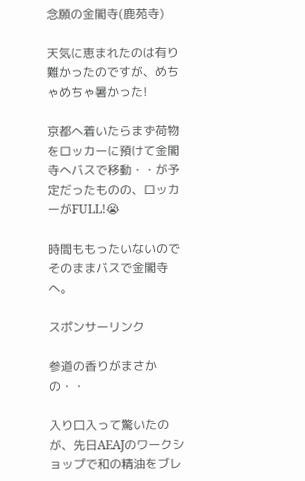念願の金閣寺(鹿苑寺)

天気に恵まれたのは有り難かったのですが、めちゃめちゃ暑かった!

京都へ着いたらまず荷物をロッカーに預けて金閣寺へバスで移動・・が予定だったものの、ロッカーがFULL!😭

時間ももったいないのでそのままバスで金閣寺へ。

スポンサーリンク

参道の香りがまさかの・・

入り口入って驚いたのが、先日AEAJのワークショップで和の精油をブレ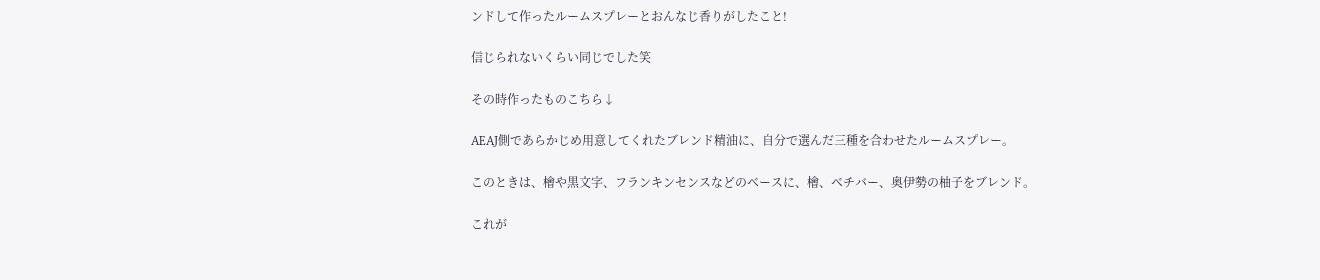ンドして作ったルームスプレーとおんなじ香りがしたこと!

信じられないくらい同じでした笑

その時作ったものこちら↓

AEAJ側であらかじめ用意してくれたブレンド精油に、自分で選んだ三種を合わせたルームスプレー。

このときは、檜や黒文字、フランキンセンスなどのベースに、檜、ベチバー、奥伊勢の柚子をブレンド。

これが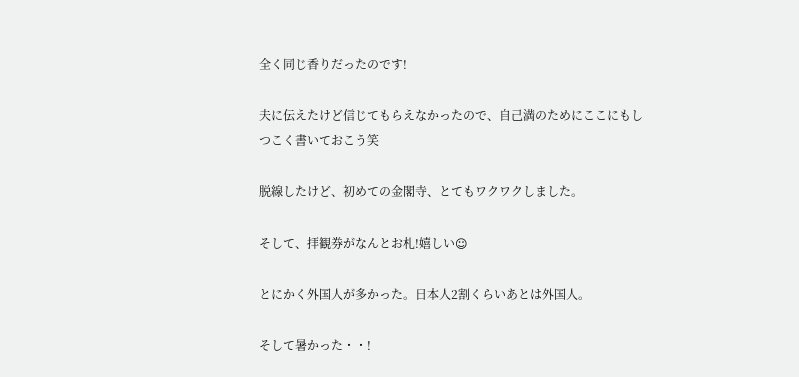全く同じ香りだったのです!

夫に伝えたけど信じてもらえなかったので、自己満のためにここにもしつこく書いておこう笑

脱線したけど、初めての金閣寺、とてもワクワクしました。

そして、拝観券がなんとお札!嬉しい☺

とにかく外国人が多かった。日本人2割くらいあとは外国人。

そして暑かった・・!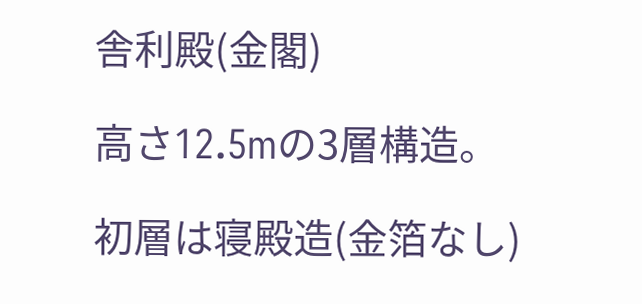舎利殿(金閣)

高さ12.5mの3層構造。

初層は寝殿造(金箔なし)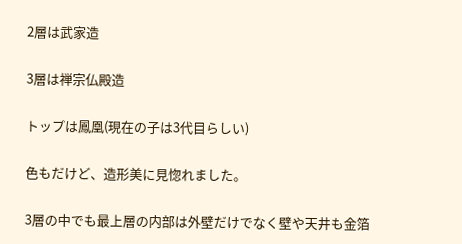2層は武家造

3層は禅宗仏殿造

トップは鳳凰(現在の子は3代目らしい)

色もだけど、造形美に見惚れました。

3層の中でも最上層の内部は外壁だけでなく壁や天井も金箔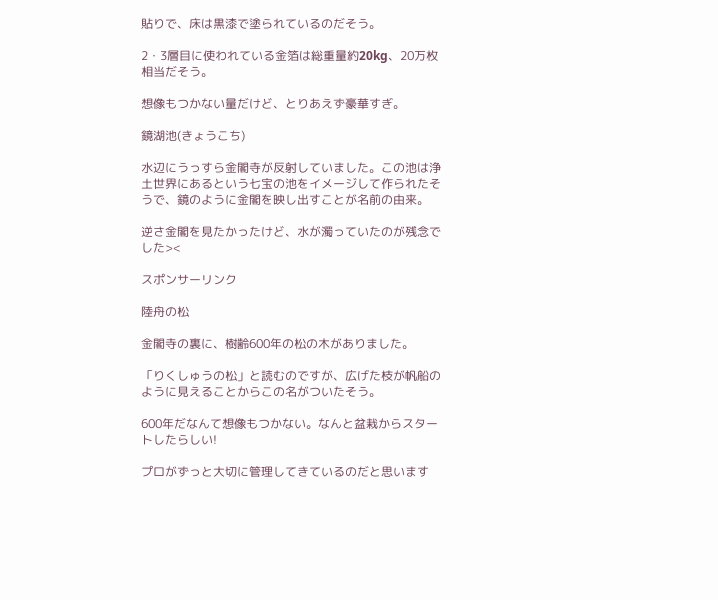貼りで、床は黒漆で塗られているのだそう。

2・3層目に使われている金箔は総重量約20kg、20万枚相当だそう。

想像もつかない量だけど、とりあえず豪華すぎ。

鏡湖池(きょうこち)

水辺にうっすら金閣寺が反射していました。この池は浄土世界にあるという七宝の池をイメージして作られたそうで、鏡のように金閣を映し出すことが名前の由来。

逆さ金閣を見たかったけど、水が濁っていたのが残念でした><

スポンサーリンク

陸舟の松

金閣寺の裏に、樹齢600年の松の木がありました。

「りくしゅうの松」と読むのですが、広げた枝が帆船のように見えることからこの名がついたそう。

600年だなんて想像もつかない。なんと盆栽からスタートしたらしい!

プロがずっと大切に管理してきているのだと思います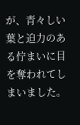が、青々しい葉と迫力のある佇まいに目を奪われてしまいました。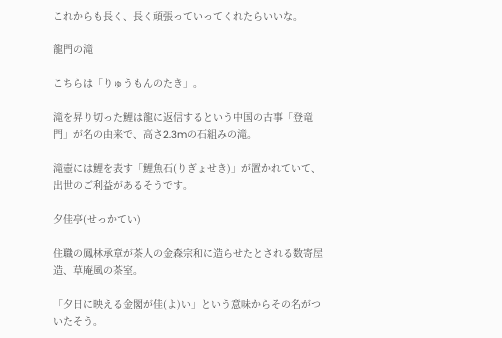これからも長く、長く頑張っていってくれたらいいな。

龍門の滝

こちらは「りゅうもんのたき」。

滝を昇り切った鯉は龍に返信するという中国の古事「登竜門」が名の由来で、高さ2.3mの石組みの滝。

滝壺には鯉を表す「鯉魚石(りぎょせき)」が置かれていて、出世のご利益があるそうです。

夕佳亭(せっかてい)

住職の鳳林承章が茶人の金森宗和に造らせたとされる数寄屋造、草庵風の茶室。

「夕日に映える金閣が佳(よ)い」という意味からその名がついたそう。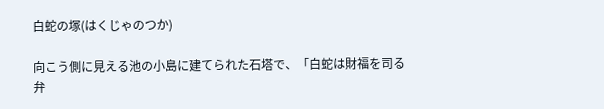白蛇の塚(はくじゃのつか)

向こう側に見える池の小島に建てられた石塔で、「白蛇は財福を司る弁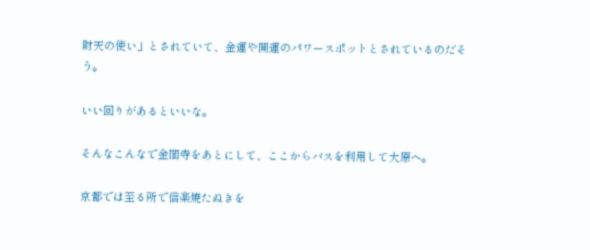財天の使い」とされていて、金運や開運のパワースポットとされているのだそう。

いい回りがあるといいな。

そんなこんなで金閣寺をあとにして、ここからバスを利用して大原へ。

京都では至る所で信楽焼たぬきを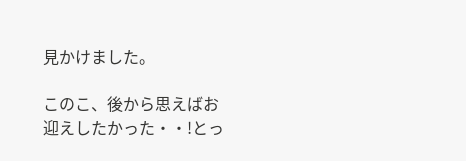見かけました。

このこ、後から思えばお迎えしたかった・・!とっ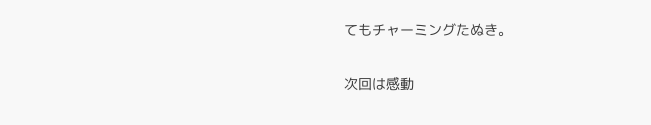てもチャーミングたぬき。

次回は感動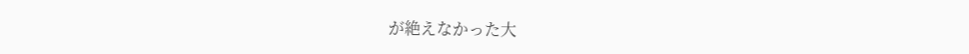が絶えなかった大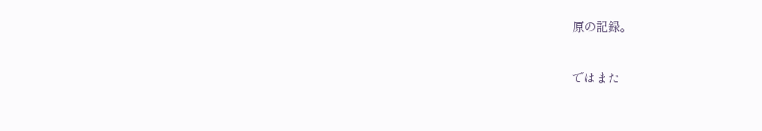原の記録。

ではまた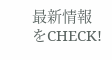最新情報をCHECK!